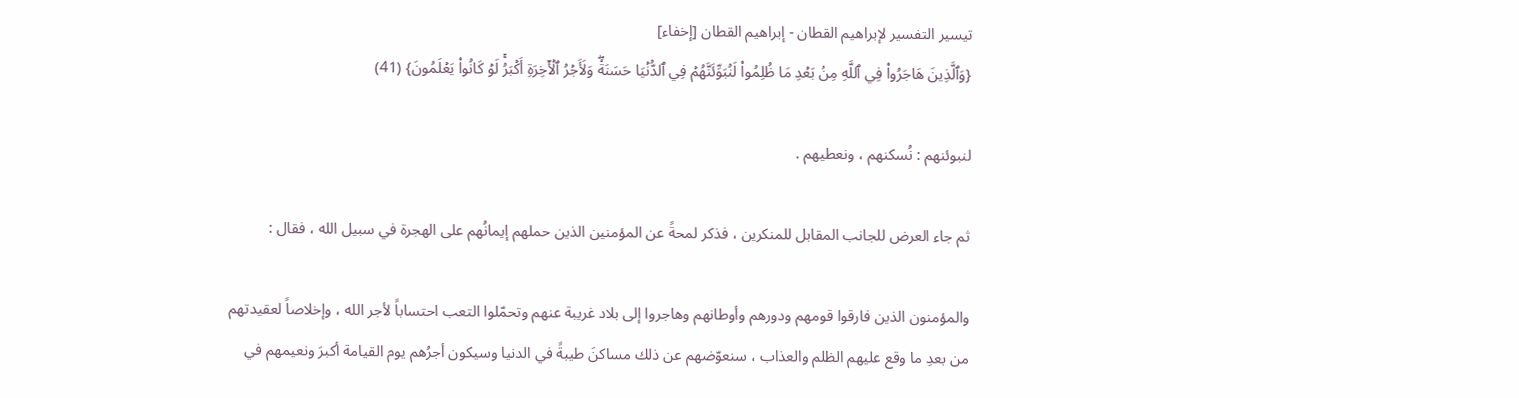تيسير التفسير لإبراهيم القطان - إبراهيم القطان [إخفاء]
{وَٱلَّذِينَ هَاجَرُواْ فِي ٱللَّهِ مِنۢ بَعۡدِ مَا ظُلِمُواْ لَنُبَوِّئَنَّهُمۡ فِي ٱلدُّنۡيَا حَسَنَةٗۖ وَلَأَجۡرُ ٱلۡأٓخِرَةِ أَكۡبَرُۚ لَوۡ كَانُواْ يَعۡلَمُونَ} (41)

لنبوئنهم : نُسكنهم ، ونعطيهم .

ثم جاء العرض للجانب المقابل للمنكرين ، فذكر لمحةً عن المؤمنين الذين حملهم إيمانُهم على الهجرة في سبيل الله ، فقال :

والمؤمنون الذين فارقوا قومهم ودورهم وأوطانهم وهاجروا إلى بلاد غريبة عنهم وتحمّلوا التعب احتساباً لأجر الله ، وإخلاصاً لعقيدتهم من بعدِ ما وقع عليهم الظلم والعذاب ، سنعوّضهم عن ذلك مساكنَ طيبةً في الدنيا وسيكون أجرُهم يوم القيامة أكبرَ ونعيمهم في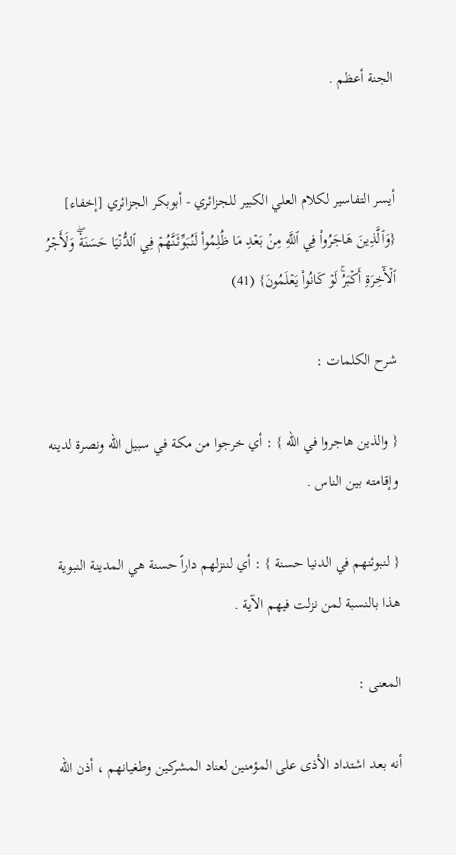الجنة أعظم .


أيسر التفاسير لكلام العلي الكبير للجزائري - أبوبكر الجزائري [إخفاء]
{وَٱلَّذِينَ هَاجَرُواْ فِي ٱللَّهِ مِنۢ بَعۡدِ مَا ظُلِمُواْ لَنُبَوِّئَنَّهُمۡ فِي ٱلدُّنۡيَا حَسَنَةٗۖ وَلَأَجۡرُ ٱلۡأٓخِرَةِ أَكۡبَرُۚ لَوۡ كَانُواْ يَعۡلَمُونَ} (41)

شرح الكلمات :

{ والذين هاجروا في الله } : أي خرجوا من مكة في سبيل الله ونصرة لدينه وإقامته بين الناس .

{ لنبوئنهم في الدنيا حسنة } : أي لننزلهم داراً حسنة هي المدينة النبوية هذا بالنسبة لمن نزلت فيهم الآية .

المعنى :

أنه بعد اشتداد الأذى على المؤمنين لعناد المشركين وطغيانهم ، أذن الله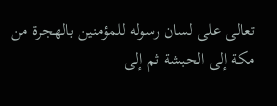تعالى على لسان رسوله للمؤمنين بالهجرة من مكة إلى الحبشة ثم إلى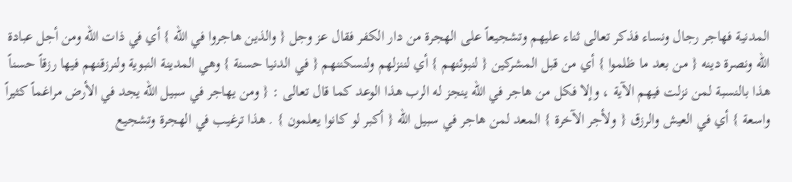المدنية فهاجر رجال ونساء فذكر تعالى ثناء عليهم وتشجيعاً على الهجرة من دار الكفر فقال عز وجل { والذين هاجروا في الله } أي في ذات الله ومن أجل عبادة الله ونصرة دينه { من بعد ما ظلموا } أي من قبل المشركين { لنبوئنهم } أي لننزلهم ولنسكننهم { في الدنيا حسنة } وهي المدينة النبوية ولنرزقنهم فيها رزقاً حسناً هذا بالنسبة لمن نزلت فيهم الآية ، وإلا فكل من هاجر في الله ينجز له الرب هذا الوعد كما قال تعالى : { ومن يهاجر في سبيل الله يجد في الأرض مراغماً كثيراً واسعة } أي في العيش والرزق { ولأجر الآخرة } المعد لمن هاجر في سبيل الله { أكبر لو كانوا يعلمون } . هذا ترغيب في الهجرة وتشجيع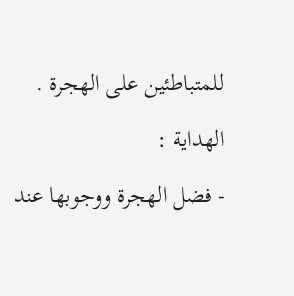للمتباطئين على الهجرة .

الهداية :

- فضل الهجرة ووجوبها عند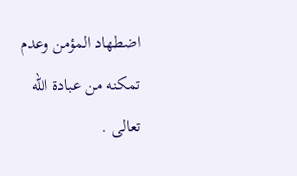اضطهاد المؤمن وعدم تمكنه من عبادة الله تعالى .